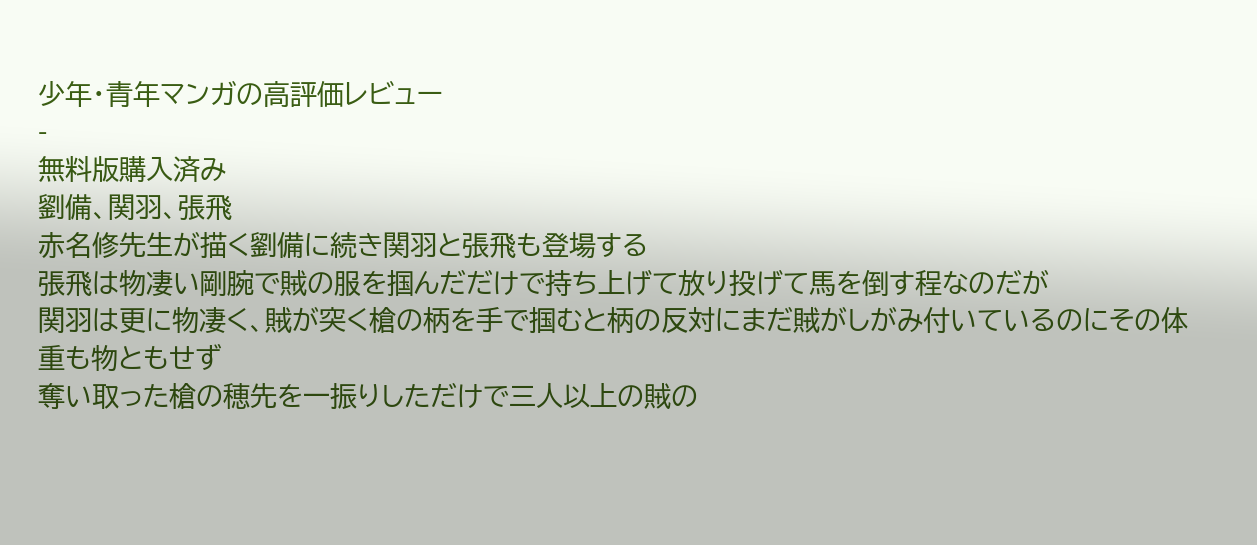少年・青年マンガの高評価レビュー
-
無料版購入済み
劉備、関羽、張飛
赤名修先生が描く劉備に続き関羽と張飛も登場する
張飛は物凄い剛腕で賊の服を掴んだだけで持ち上げて放り投げて馬を倒す程なのだが
関羽は更に物凄く、賊が突く槍の柄を手で掴むと柄の反対にまだ賊がしがみ付いているのにその体重も物ともせず
奪い取った槍の穂先を一振りしただけで三人以上の賊の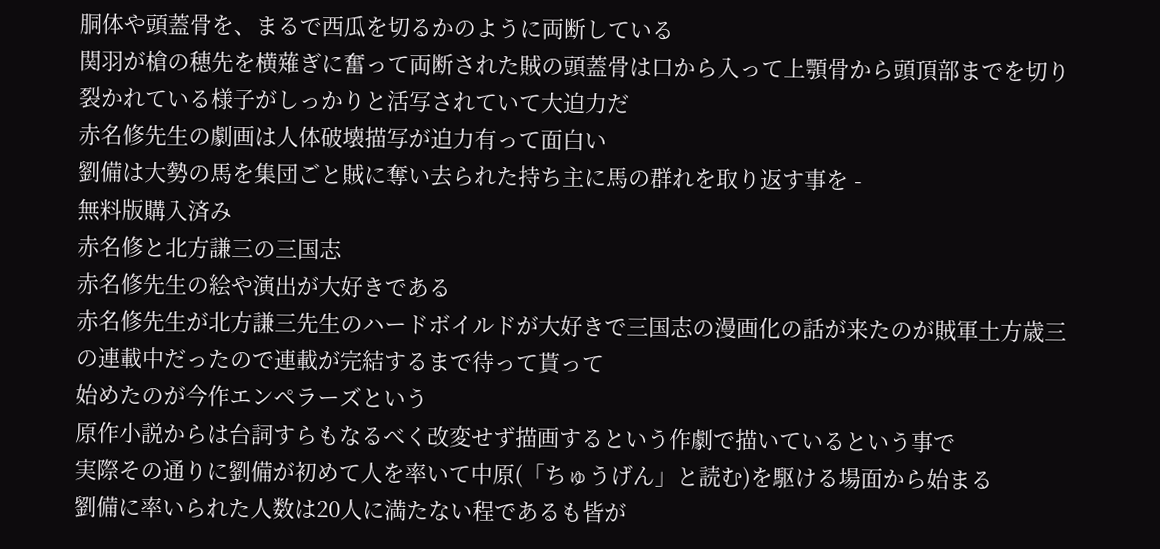胴体や頭蓋骨を、まるで西瓜を切るかのように両断している
関羽が槍の穂先を横薙ぎに奮って両断された賊の頭蓋骨は口から入って上顎骨から頭頂部までを切り裂かれている様子がしっかりと活写されていて大迫力だ
赤名修先生の劇画は人体破壊描写が迫力有って面白い
劉備は大勢の馬を集団ごと賊に奪い去られた持ち主に馬の群れを取り返す事を -
無料版購入済み
赤名修と北方謙三の三国志
赤名修先生の絵や演出が大好きである
赤名修先生が北方謙三先生のハードボイルドが大好きで三国志の漫画化の話が来たのが賊軍土方歳三の連載中だったので連載が完結するまで待って貰って
始めたのが今作エンペラーズという
原作小説からは台詞すらもなるべく改変せず描画するという作劇で描いているという事で
実際その通りに劉備が初めて人を率いて中原(「ちゅうげん」と読む)を駆ける場面から始まる
劉備に率いられた人数は20人に満たない程であるも皆が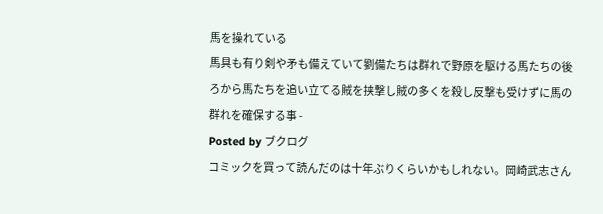馬を操れている
馬具も有り剣や矛も備えていて劉備たちは群れで野原を駆ける馬たちの後ろから馬たちを追い立てる賊を挟撃し賊の多くを殺し反撃も受けずに馬の群れを確保する事 -
Posted by ブクログ
コミックを買って読んだのは十年ぶりくらいかもしれない。岡崎武志さん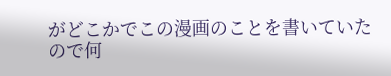がどこかでこの漫画のことを書いていたので何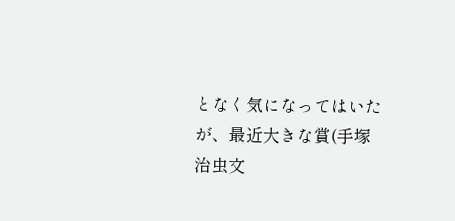となく気になってはいたが、最近大きな賞(手塚治虫文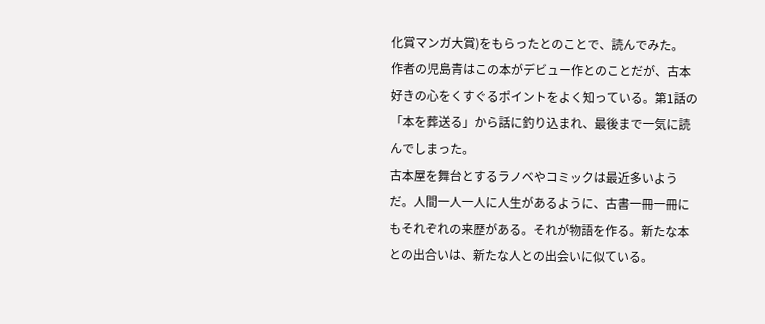化賞マンガ大賞)をもらったとのことで、読んでみた。
作者の児島青はこの本がデビュー作とのことだが、古本好きの心をくすぐるポイントをよく知っている。第1話の「本を葬送る」から話に釣り込まれ、最後まで一気に読んでしまった。
古本屋を舞台とするラノベやコミックは最近多いようだ。人間一人一人に人生があるように、古書一冊一冊にもそれぞれの来歴がある。それが物語を作る。新たな本との出合いは、新たな人との出会いに似ている。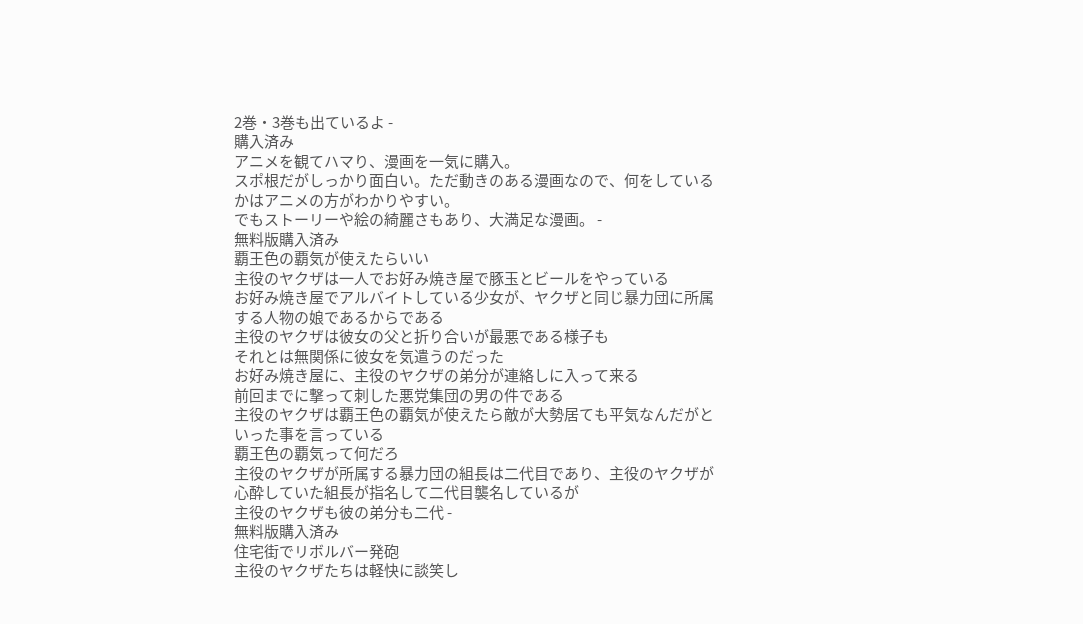2巻・3巻も出ているよ -
購入済み
アニメを観てハマり、漫画を一気に購入。
スポ根だがしっかり面白い。ただ動きのある漫画なので、何をしているかはアニメの方がわかりやすい。
でもストーリーや絵の綺麗さもあり、大満足な漫画。 -
無料版購入済み
覇王色の覇気が使えたらいい
主役のヤクザは一人でお好み焼き屋で豚玉とビールをやっている
お好み焼き屋でアルバイトしている少女が、ヤクザと同じ暴力団に所属する人物の娘であるからである
主役のヤクザは彼女の父と折り合いが最悪である様子も
それとは無関係に彼女を気遣うのだった
お好み焼き屋に、主役のヤクザの弟分が連絡しに入って来る
前回までに撃って刺した悪党集団の男の件である
主役のヤクザは覇王色の覇気が使えたら敵が大勢居ても平気なんだがといった事を言っている
覇王色の覇気って何だろ
主役のヤクザが所属する暴力団の組長は二代目であり、主役のヤクザが心酔していた組長が指名して二代目襲名しているが
主役のヤクザも彼の弟分も二代 -
無料版購入済み
住宅街でリボルバー発砲
主役のヤクザたちは軽快に談笑し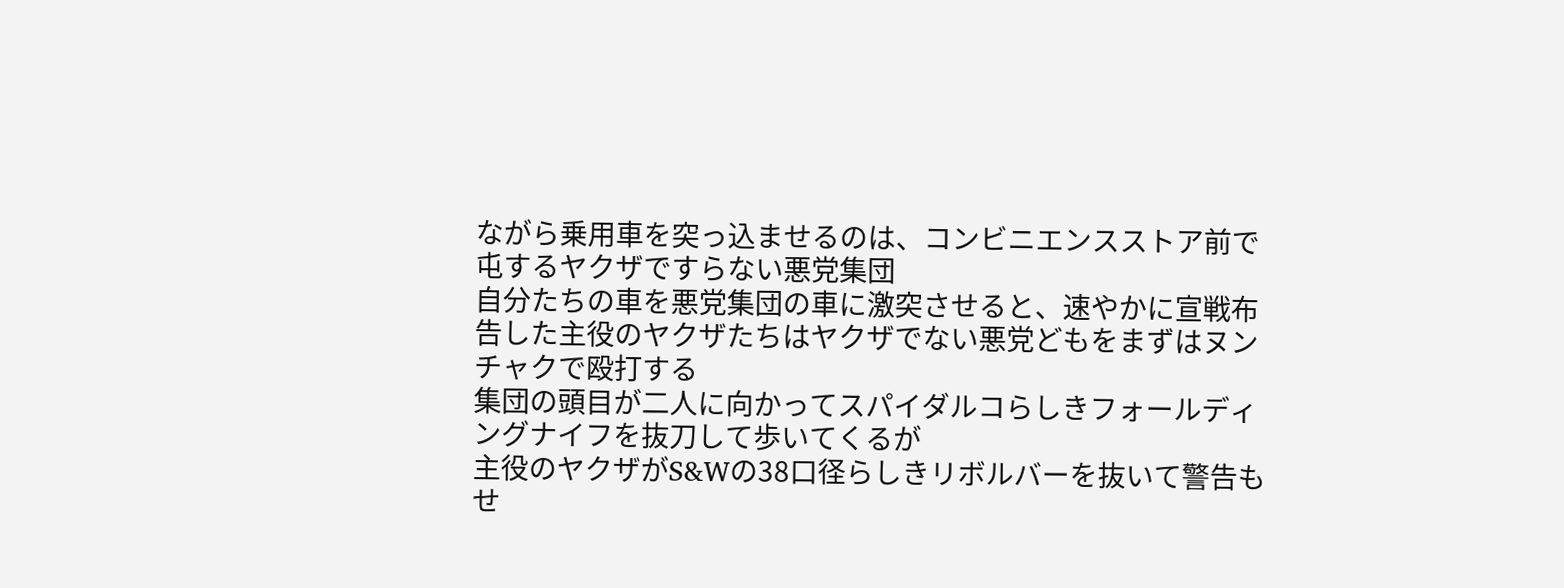ながら乗用車を突っ込ませるのは、コンビニエンスストア前で屯するヤクザですらない悪党集団
自分たちの車を悪党集団の車に激突させると、速やかに宣戦布告した主役のヤクザたちはヤクザでない悪党どもをまずはヌンチャクで殴打する
集団の頭目が二人に向かってスパイダルコらしきフォールディングナイフを抜刀して歩いてくるが
主役のヤクザがS&Wの38口径らしきリボルバーを抜いて警告もせ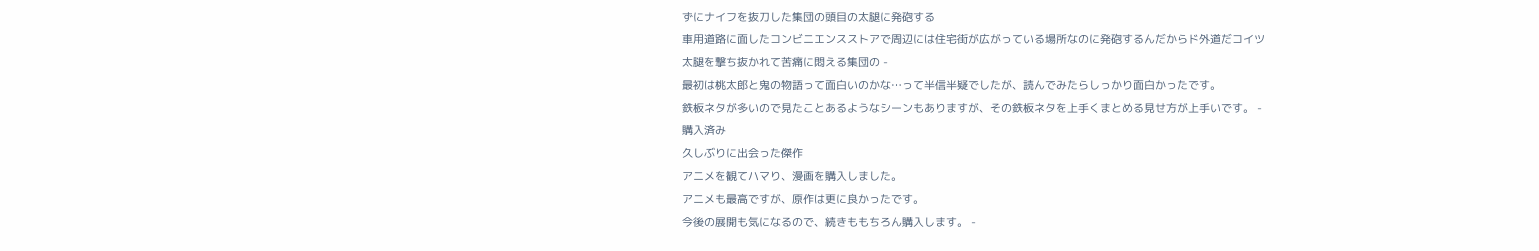ずにナイフを抜刀した集団の頭目の太腿に発砲する
車用道路に面したコンビニエンスストアで周辺には住宅街が広がっている場所なのに発砲するんだからド外道だコイツ
太腿を撃ち抜かれて苦痛に悶える集団の -
最初は桃太郎と鬼の物語って面白いのかな…って半信半疑でしたが、読んでみたらしっかり面白かったです。
鉄板ネタが多いので見たことあるようなシーンもありますが、その鉄板ネタを上手くまとめる見せ方が上手いです。 -
購入済み
久しぶりに出会った傑作
アニメを観てハマり、漫画を購入しました。
アニメも最高ですが、原作は更に良かったです。
今後の展開も気になるので、続きももちろん購入します。 -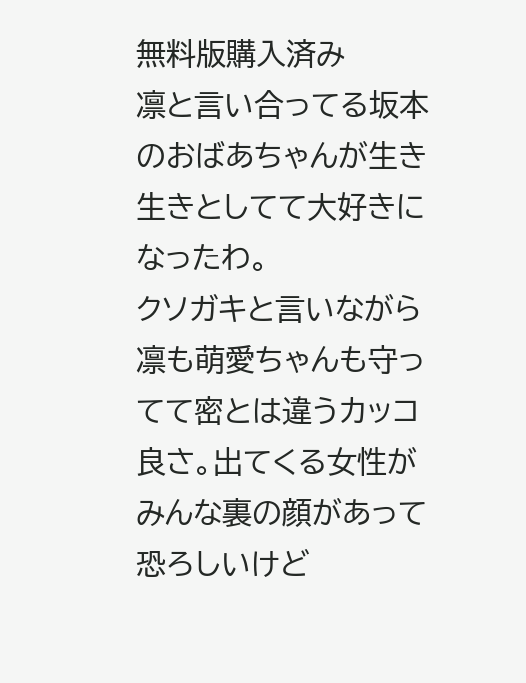無料版購入済み
凛と言い合ってる坂本のおばあちゃんが生き生きとしてて大好きになったわ。
クソガキと言いながら凛も萌愛ちゃんも守ってて密とは違うカッコ良さ。出てくる女性がみんな裏の顔があって恐ろしいけど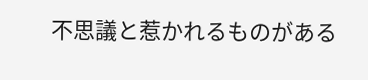不思議と惹かれるものがある